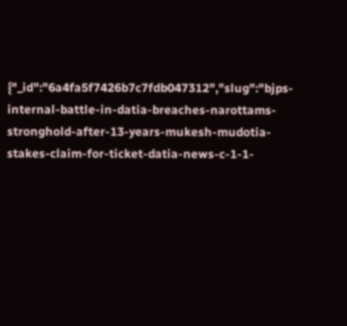{"_id":"6a4fa5f7426b7c7fdb047312","slug":"bjps-internal-battle-in-datia-breaches-narottams-stronghold-after-13-years-mukesh-mudotia-stakes-claim-for-ticket-datia-news-c-1-1-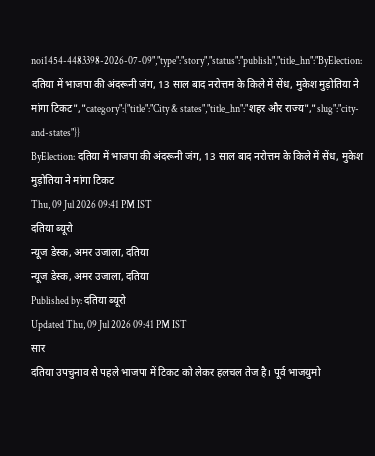noi1454-4483398-2026-07-09","type":"story","status":"publish","title_hn":"ByElection: दतिया में भाजपा की अंदरूनी जंग, 13 साल बाद नरोत्तम के किले में सेंध, मुकेश मुड़ोतिया ने मांगा टिकट","category":{"title":"City & states","title_hn":"शहर और राज्य","slug":"city-and-states"}}
ByElection: दतिया में भाजपा की अंदरूनी जंग, 13 साल बाद नरोत्तम के किले में सेंध, मुकेश मुड़ोतिया ने मांगा टिकट
Thu, 09 Jul 2026 09:41 PM IST
दतिया ब्यूरो
न्यूज डेस्क, अमर उजाला, दतिया
न्यूज डेस्क, अमर उजाला, दतिया
Published by: दतिया ब्यूरो
Updated Thu, 09 Jul 2026 09:41 PM IST
सार
दतिया उपचुनाव से पहले भाजपा में टिकट को लेकर हलचल तेज है। पूर्व भाजयुमो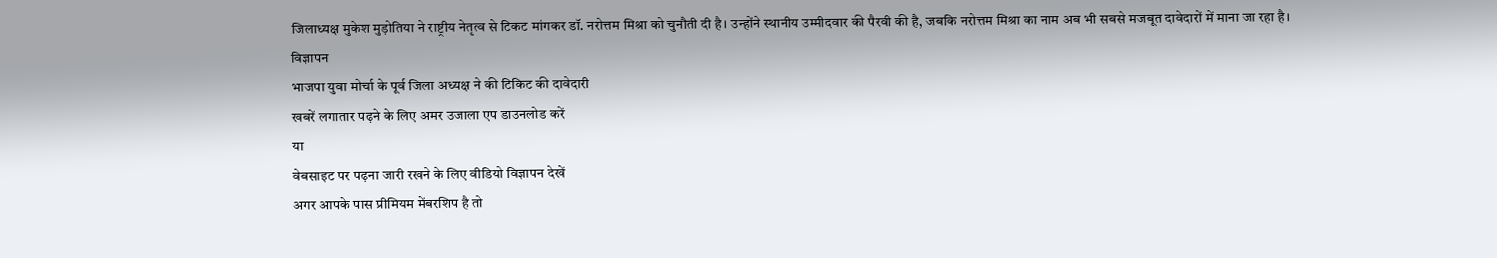जिलाध्यक्ष मुकेश मुड़ोतिया ने राष्ट्रीय नेतृत्व से टिकट मांगकर डॉ. नरोत्तम मिश्रा को चुनौती दी है। उन्होंने स्थानीय उम्मीदवार की पैरवी की है, जबकि नरोत्तम मिश्रा का नाम अब भी सबसे मजबूत दावेदारों में माना जा रहा है।
विज्ञापन
भाजपा युवा मोर्चा के पूर्व जिला अध्यक्ष ने की टिकिट की दावेदारी
खबरें लगातार पढ़ने के लिए अमर उजाला एप डाउनलोड करें
या
वेबसाइट पर पढ़ना जारी रखने के लिए वीडियो विज्ञापन देखें
अगर आपके पास प्रीमियम मेंबरशिप है तो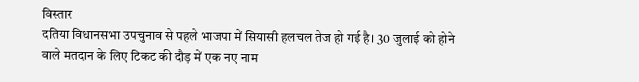विस्तार
दतिया विधानसभा उपचुनाव से पहले भाजपा में सियासी हलचल तेज हो गई है। 30 जुलाई को होने वाले मतदान के लिए टिकट की दौड़ में एक नए नाम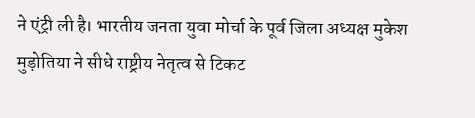ने एंट्री ली है। भारतीय जनता युवा मोर्चा के पूर्व जिला अध्यक्ष मुकेश मुड़ोतिया ने सीधे राष्ट्रीय नेतृत्व से टिकट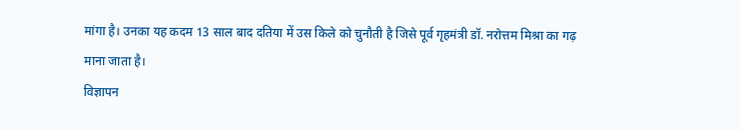मांगा है। उनका यह कदम 13 साल बाद दतिया में उस किले को चुनौती है जिसे पूर्व गृहमंत्री डॉ. नरोत्तम मिश्रा का गढ़ माना जाता है।
विज्ञापन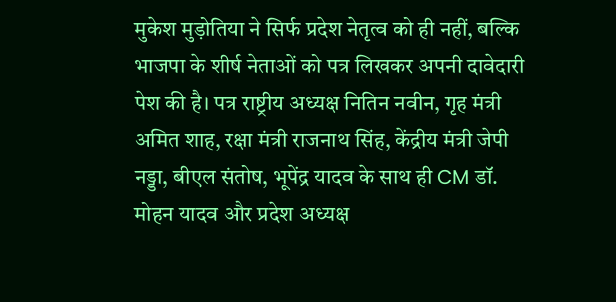मुकेश मुड़ोतिया ने सिर्फ प्रदेश नेतृत्व को ही नहीं, बल्कि भाजपा के शीर्ष नेताओं को पत्र लिखकर अपनी दावेदारी पेश की है। पत्र राष्ट्रीय अध्यक्ष नितिन नवीन, गृह मंत्री अमित शाह, रक्षा मंत्री राजनाथ सिंह, केंद्रीय मंत्री जेपी नड्डा, बीएल संतोष, भूपेंद्र यादव के साथ ही CM डॉ. मोहन यादव और प्रदेश अध्यक्ष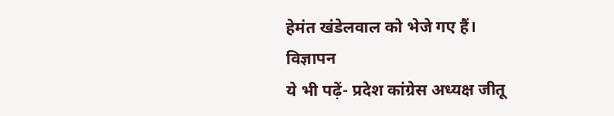हेमंत खंडेलवाल को भेजे गए हैं।
विज्ञापन
ये भी पढ़ें- प्रदेश कांग्रेस अध्यक्ष जीतू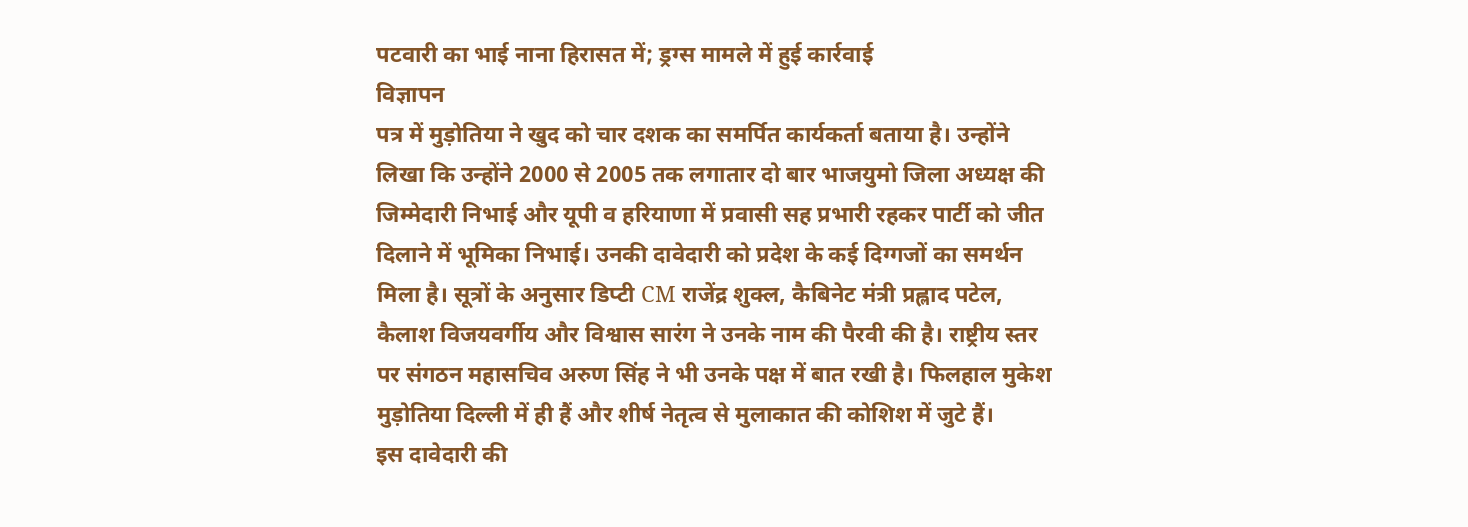पटवारी का भाई नाना हिरासत में; ड्रग्स मामले में हुई कार्रवाई
विज्ञापन
पत्र में मुड़ोतिया ने खुद को चार दशक का समर्पित कार्यकर्ता बताया है। उन्होंने लिखा कि उन्होंने 2000 से 2005 तक लगातार दो बार भाजयुमो जिला अध्यक्ष की जिम्मेदारी निभाई और यूपी व हरियाणा में प्रवासी सह प्रभारी रहकर पार्टी को जीत दिलाने में भूमिका निभाई। उनकी दावेदारी को प्रदेश के कई दिग्गजों का समर्थन मिला है। सूत्रों के अनुसार डिप्टी CM राजेंद्र शुक्ल, कैबिनेट मंत्री प्रह्लाद पटेल, कैलाश विजयवर्गीय और विश्वास सारंग ने उनके नाम की पैरवी की है। राष्ट्रीय स्तर पर संगठन महासचिव अरुण सिंह ने भी उनके पक्ष में बात रखी है। फिलहाल मुकेश मुड़ोतिया दिल्ली में ही हैं और शीर्ष नेतृत्व से मुलाकात की कोशिश में जुटे हैं।
इस दावेदारी की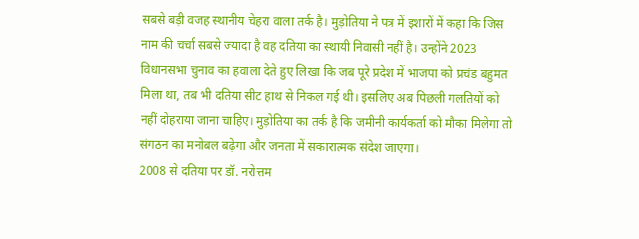सबसे बड़ी वजह स्थानीय चेहरा वाला तर्क है। मुड़ोतिया ने पत्र में इशारों में कहा कि जिस नाम की चर्चा सबसे ज्यादा है वह दतिया का स्थायी निवासी नहीं है। उन्होंने 2023 विधानसभा चुनाव का हवाला देते हुए लिखा कि जब पूरे प्रदेश में भाजपा को प्रचंड बहुमत मिला था, तब भी दतिया सीट हाथ से निकल गई थी। इसलिए अब पिछली गलतियों को नहीं दोहराया जाना चाहिए। मुड़ोतिया का तर्क है कि जमीनी कार्यकर्ता को मौका मिलेगा तो संगठन का मनोबल बढ़ेगा और जनता में सकारात्मक संदेश जाएगा।
2008 से दतिया पर डॉ. नरोत्तम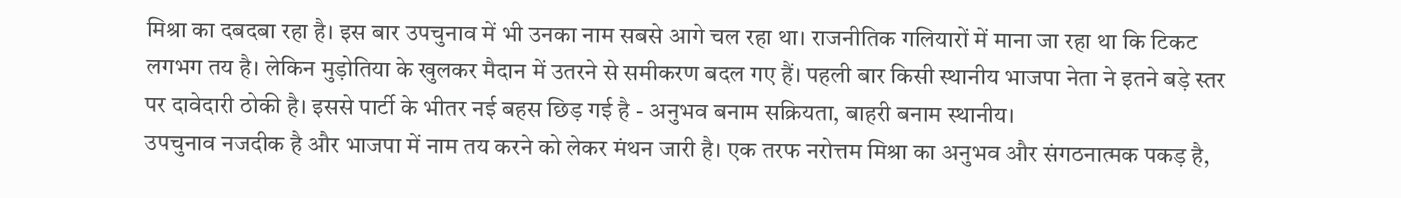मिश्रा का दबदबा रहा है। इस बार उपचुनाव में भी उनका नाम सबसे आगे चल रहा था। राजनीतिक गलियारों में माना जा रहा था कि टिकट लगभग तय है। लेकिन मुड़ोतिया के खुलकर मैदान में उतरने से समीकरण बदल गए हैं। पहली बार किसी स्थानीय भाजपा नेता ने इतने बड़े स्तर पर दावेदारी ठोकी है। इससे पार्टी के भीतर नई बहस छिड़ गई है - अनुभव बनाम सक्रियता, बाहरी बनाम स्थानीय।
उपचुनाव नजदीक है और भाजपा में नाम तय करने को लेकर मंथन जारी है। एक तरफ नरोत्तम मिश्रा का अनुभव और संगठनात्मक पकड़ है,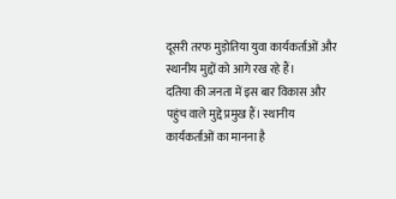दूसरी तरफ मुड़ोतिया युवा कार्यकर्ताओं और स्थानीय मुद्दों को आगे रख रहे हैं।
दतिया की जनता में इस बार विकास और पहुंच वाले मुद्दे प्रमुख हैं। स्थानीय कार्यकर्ताओं का मानना है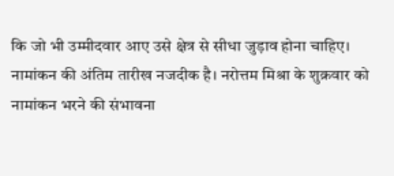कि जो भी उम्मीदवार आए उसे क्षेत्र से सीधा जुड़ाव होना चाहिए। नामांकन की अंतिम तारीख नजदीक है। नरोत्तम मिश्रा के शुक्रवार को नामांकन भरने की संभावना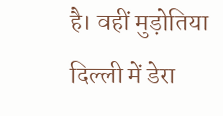है। वहीं मुड़ोतिया दिल्ली में डेरा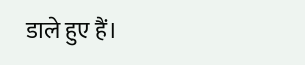डाले हुए हैं।